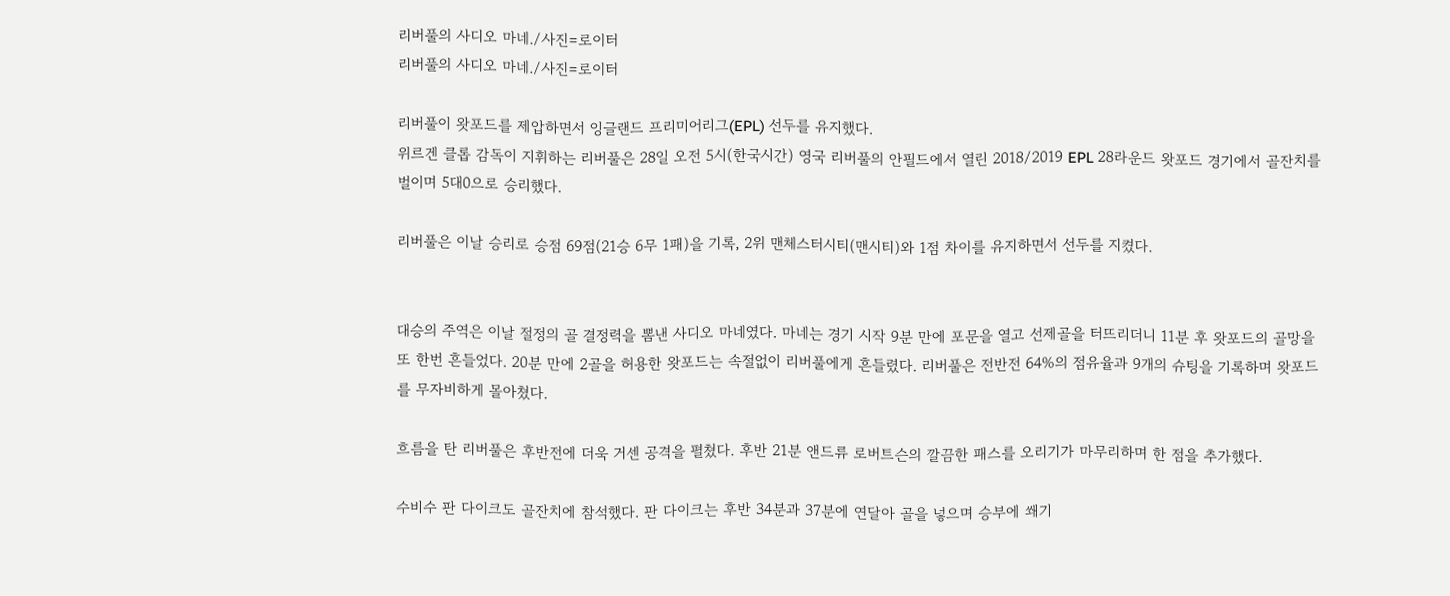리버풀의 사디오 마네./사진=로이터
리버풀의 사디오 마네./사진=로이터

리버풀이 왓포드를 제압하면서 잉글랜드 프리미어리그(EPL) 선두를 유지했다.
위르겐 클롭 감독이 지휘하는 리버풀은 28일 오전 5시(한국시간) 영국 리버풀의 안필드에서 열린 2018/2019 EPL 28라운드 왓포드 경기에서 골잔치를 벌이며 5대0으로 승리했다.

리버풀은 이날 승리로 승점 69점(21승 6무 1패)을 기록, 2위 맨체스터시티(맨시티)와 1점 차이를 유지하면서 선두를 지켰다.


대승의 주역은 이날 절정의 골 결정력을 뽐낸 사디오 마네였다. 마네는 경기 시작 9분 만에 포문을 열고 선제골을 터뜨리더니 11분 후 왓포드의 골망을 또 한번 흔들었다. 20분 만에 2골을 허용한 왓포드는 속절없이 리버풀에게 흔들렸다. 리버풀은 전반전 64%의 점유율과 9개의 슈팅을 기록하며 왓포드를 무자비하게 몰아쳤다.

흐름을 탄 리버풀은 후반전에 더욱 거센 공격을 펼쳤다. 후반 21분 앤드류 로버트슨의 깔끔한 패스를 오리기가 마무리하며 한 점을 추가했다.

수비수 판 다이크도 골잔치에 참석했다. 판 다이크는 후반 34분과 37분에 연달아 골을 넣으며 승부에 쐐기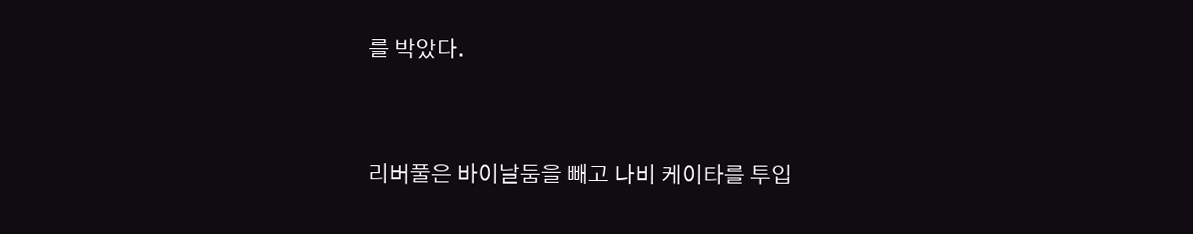를 박았다.


리버풀은 바이날둠을 빼고 나비 케이타를 투입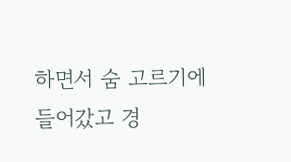하면서 숨 고르기에 들어갔고 경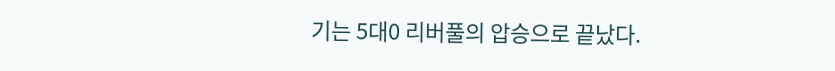기는 5대0 리버풀의 압승으로 끝났다.